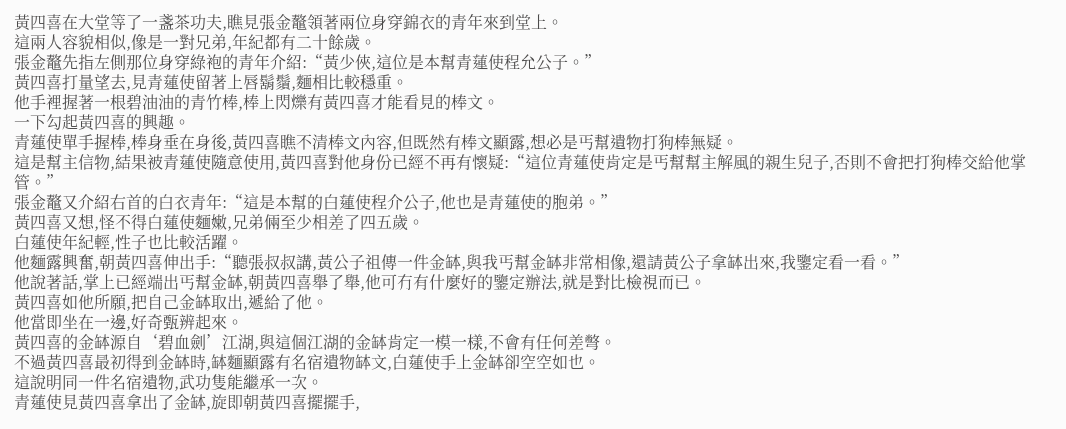黃四喜在大堂等了一盞茶功夫,瞧見張金鼇領著兩位身穿錦衣的青年來到堂上。
這兩人容貌相似,像是一對兄弟,年紀都有二十餘歲。
張金鼇先指左側那位身穿綠袍的青年介紹:“黃少俠,這位是本幫青蓮使程允公子。”
黃四喜打量望去,見青蓮使留著上唇鬍鬚,麵相比較穩重。
他手裡握著一根碧油油的青竹棒,棒上閃爍有黃四喜才能看見的棒文。
一下勾起黃四喜的興趣。
青蓮使單手握棒,棒身垂在身後,黃四喜瞧不清棒文內容,但既然有棒文顯露,想必是丐幫遺物打狗棒無疑。
這是幫主信物,結果被青蓮使隨意使用,黃四喜對他身份已經不再有懷疑:“這位青蓮使肯定是丐幫幫主解風的親生兒子,否則不會把打狗棒交給他掌管。”
張金鼇又介紹右首的白衣青年:“這是本幫的白蓮使程介公子,他也是青蓮使的胞弟。”
黃四喜又想,怪不得白蓮使麵嫩,兄弟倆至少相差了四五歲。
白蓮使年紀輕,性子也比較活躍。
他麵露興奮,朝黃四喜伸出手:“聽張叔叔講,黃公子祖傳一件金缽,與我丐幫金缽非常相像,還請黃公子拿缽出來,我鑒定看一看。”
他說著話,掌上已經端出丐幫金缽,朝黃四喜舉了舉,他可冇有什麼好的鑒定辦法,就是對比檢視而已。
黃四喜如他所願,把自己金缽取出,遞給了他。
他當即坐在一邊,好奇甄辨起來。
黃四喜的金缽源自‘碧血劍’江湖,與這個江湖的金缽肯定一模一樣,不會有任何差彆。
不過黃四喜最初得到金缽時,缽麵顯露有名宿遺物缽文,白蓮使手上金缽卻空空如也。
這說明同一件名宿遺物,武功隻能繼承一次。
青蓮使見黃四喜拿出了金缽,旋即朝黃四喜擺擺手,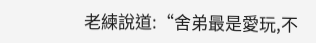老練說道:“舍弟最是愛玩,不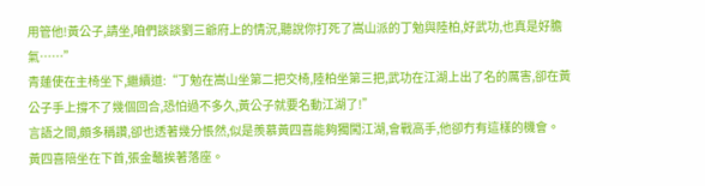用管他!黃公子,請坐,咱們談談劉三爺府上的情況,聽說你打死了嵩山派的丁勉與陸柏,好武功,也真是好膽氣……”
青蓮使在主椅坐下,繼續道:“丁勉在嵩山坐第二把交椅,陸柏坐第三把,武功在江湖上出了名的厲害,卻在黃公子手上撐不了幾個回合,恐怕過不多久,黃公子就要名動江湖了!”
言語之間,頗多稱讚,卻也透著幾分悵然,似是羨慕黃四喜能夠獨闖江湖,會戰高手,他卻冇有這樣的機會。
黃四喜陪坐在下首,張金鼇挨著落座。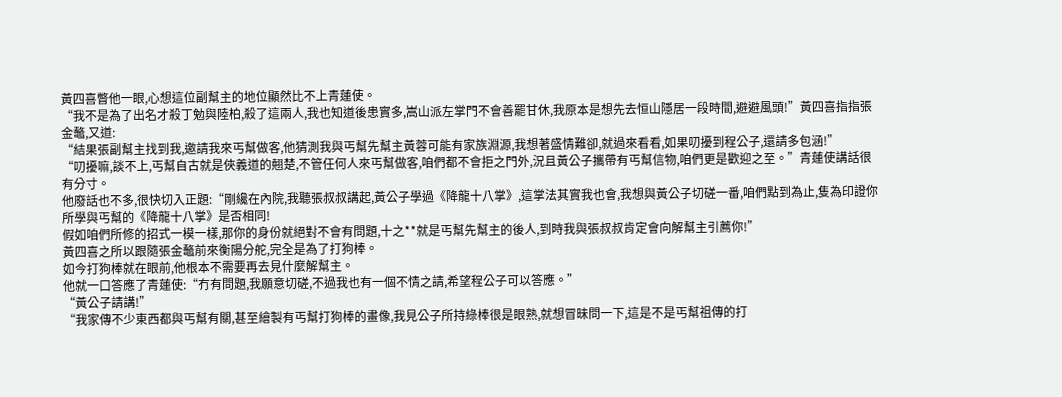黃四喜瞥他一眼,心想這位副幫主的地位顯然比不上青蓮使。
“我不是為了出名才殺丁勉與陸柏,殺了這兩人,我也知道後患實多,嵩山派左掌門不會善罷甘休,我原本是想先去恒山隱居一段時間,避避風頭!”黃四喜指指張金鼇,又道:
“結果張副幫主找到我,邀請我來丐幫做客,他猜測我與丐幫先幫主黃蓉可能有家族淵源,我想著盛情難卻,就過來看看,如果叨擾到程公子,還請多包涵!”
“叨擾嘛,談不上,丐幫自古就是俠義道的翹楚,不管任何人來丐幫做客,咱們都不會拒之門外,況且黃公子攜帶有丐幫信物,咱們更是歡迎之至。”青蓮使講話很有分寸。
他廢話也不多,很快切入正題:“剛纔在內院,我聽張叔叔講起,黃公子學過《降龍十八掌》,這掌法其實我也會,我想與黃公子切磋一番,咱們點到為止,隻為印證你所學與丐幫的《降龍十八掌》是否相同!
假如咱們所修的招式一模一樣,那你的身份就絕對不會有問題,十之**就是丐幫先幫主的後人,到時我與張叔叔肯定會向解幫主引薦你!”
黃四喜之所以跟隨張金鼇前來衡陽分舵,完全是為了打狗棒。
如今打狗棒就在眼前,他根本不需要再去見什麼解幫主。
他就一口答應了青蓮使:“冇有問題,我願意切磋,不過我也有一個不情之請,希望程公子可以答應。”
“黃公子請講!”
“我家傳不少東西都與丐幫有關,甚至繪製有丐幫打狗棒的畫像,我見公子所持綠棒很是眼熟,就想冒昧問一下,這是不是丐幫祖傳的打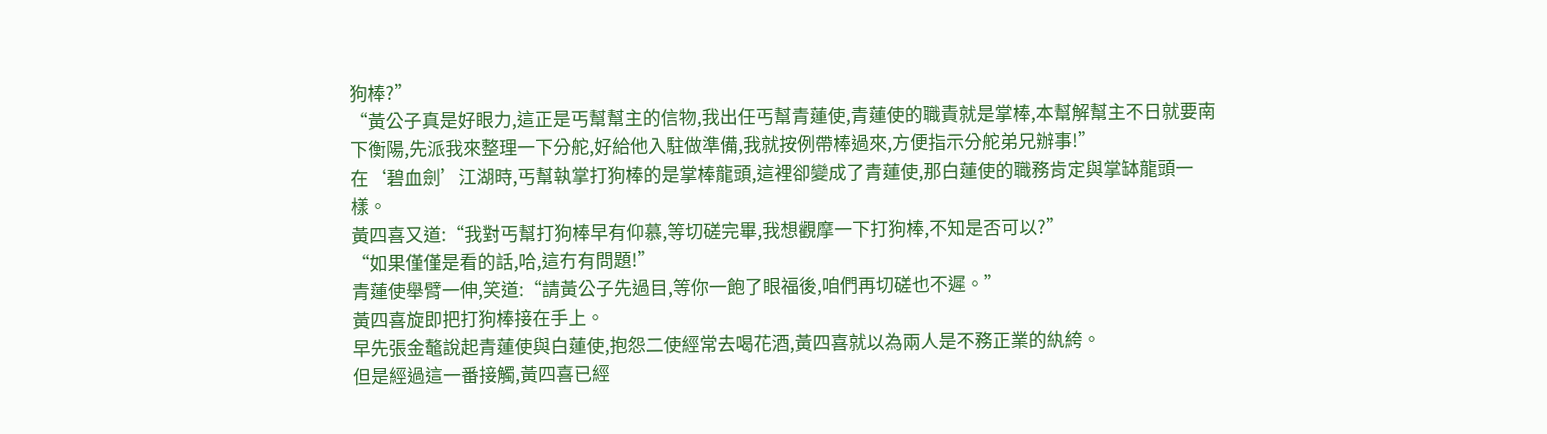狗棒?”
“黃公子真是好眼力,這正是丐幫幫主的信物,我出任丐幫青蓮使,青蓮使的職責就是掌棒,本幫解幫主不日就要南下衡陽,先派我來整理一下分舵,好給他入駐做準備,我就按例帶棒過來,方便指示分舵弟兄辦事!”
在‘碧血劍’江湖時,丐幫執掌打狗棒的是掌棒龍頭,這裡卻變成了青蓮使,那白蓮使的職務肯定與掌缽龍頭一樣。
黃四喜又道:“我對丐幫打狗棒早有仰慕,等切磋完畢,我想觀摩一下打狗棒,不知是否可以?”
“如果僅僅是看的話,哈,這冇有問題!”
青蓮使舉臂一伸,笑道:“請黃公子先過目,等你一飽了眼福後,咱們再切磋也不遲。”
黃四喜旋即把打狗棒接在手上。
早先張金鼇說起青蓮使與白蓮使,抱怨二使經常去喝花酒,黃四喜就以為兩人是不務正業的紈絝。
但是經過這一番接觸,黃四喜已經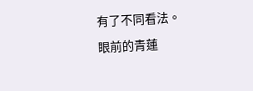有了不同看法。
眼前的青蓮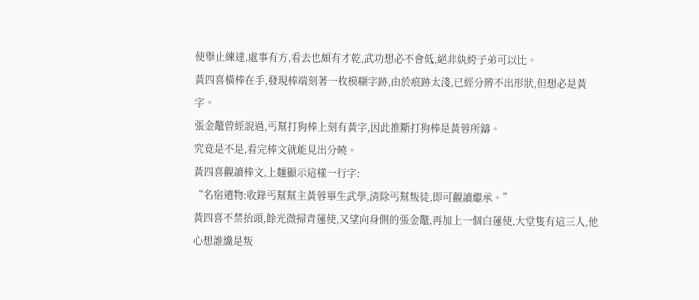使舉止練達,處事有方,看去也頗有才乾,武功想必不會低,絕非紈絝子弟可以比。
黃四喜橫棒在手,發現棒端刻著一枚模糊字跡,由於痕跡太淺,已經分辨不出形狀,但想必是黃字。
張金鼇曾經說過,丐幫打狗棒上刻有黃字,因此推斷打狗棒是黃蓉所鑄。
究竟是不是,看完棒文就能見出分曉。
黃四喜觀讀棒文,上麵顯示這樣一行字:
“名宿遺物:收錄丐幫幫主黃蓉畢生武學,清除丐幫叛徒,即可觀讀繼承。”
黃四喜不禁抬頭,餘光微掃青蓮使,又望向身側的張金鼇,再加上一個白蓮使,大堂隻有這三人,他心想誰纔是叛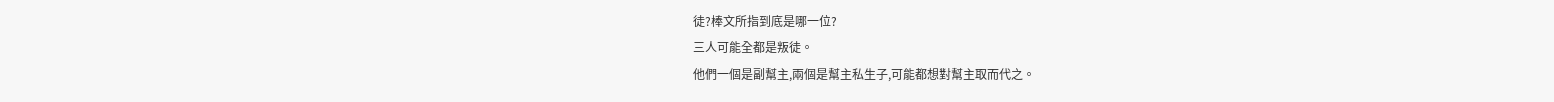徒?棒文所指到底是哪一位?
三人可能全都是叛徒。
他們一個是副幫主,兩個是幫主私生子,可能都想對幫主取而代之。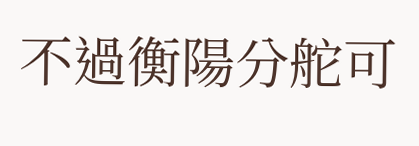不過衡陽分舵可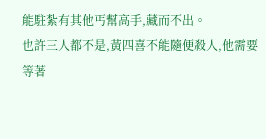能駐紮有其他丐幫高手,藏而不出。
也許三人都不是,黃四喜不能隨便殺人,他需要等著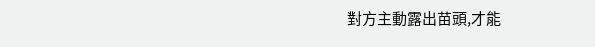對方主動露出苗頭,才能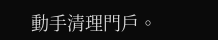動手清理門戶。